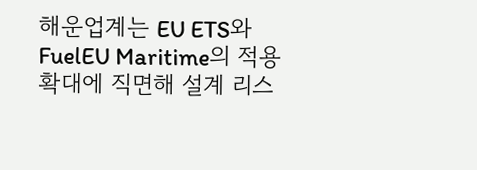해운업계는 EU ETS와 FuelEU Maritime의 적용 확대에 직면해 설계 리스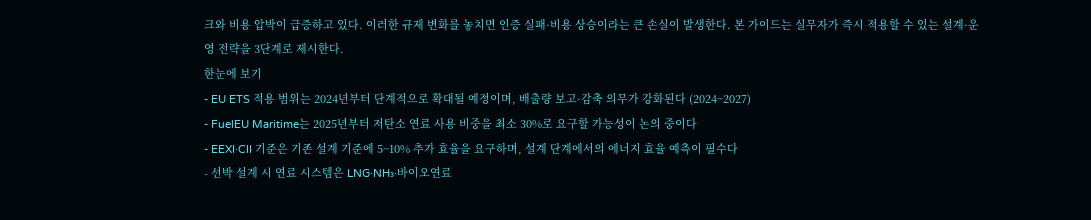크와 비용 압박이 급증하고 있다. 이러한 규제 변화를 놓치면 인증 실패·비용 상승이라는 큰 손실이 발생한다. 본 가이드는 실무자가 즉시 적용할 수 있는 설계·운영 전략을 3단계로 제시한다.
한눈에 보기
- EU ETS 적용 범위는 2024년부터 단계적으로 확대될 예정이며, 배출량 보고·감축 의무가 강화된다 (2024~2027)
- FuelEU Maritime는 2025년부터 저탄소 연료 사용 비중을 최소 30%로 요구할 가능성이 논의 중이다
- EEXI·CII 기준은 기존 설계 기준에 5~10% 추가 효율을 요구하며, 설계 단계에서의 에너지 효율 예측이 필수다
- 선박 설계 시 연료 시스템은 LNG·NH₃·바이오연료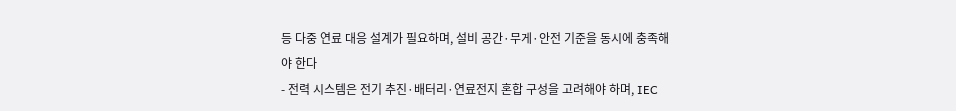등 다중 연료 대응 설계가 필요하며, 설비 공간·무게·안전 기준을 동시에 충족해야 한다
- 전력 시스템은 전기 추진·배터리·연료전지 혼합 구성을 고려해야 하며, IEC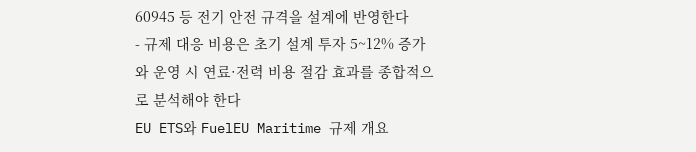60945 등 전기 안전 규격을 설계에 반영한다
- 규제 대응 비용은 초기 설계 투자 5~12% 증가와 운영 시 연료·전력 비용 절감 효과를 종합적으로 분석해야 한다
EU ETS와 FuelEU Maritime 규제 개요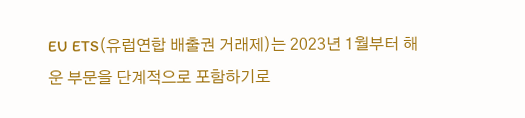EU ETS(유럽연합 배출권 거래제)는 2023년 1월부터 해운 부문을 단계적으로 포함하기로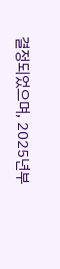결정되었으며, 2025년부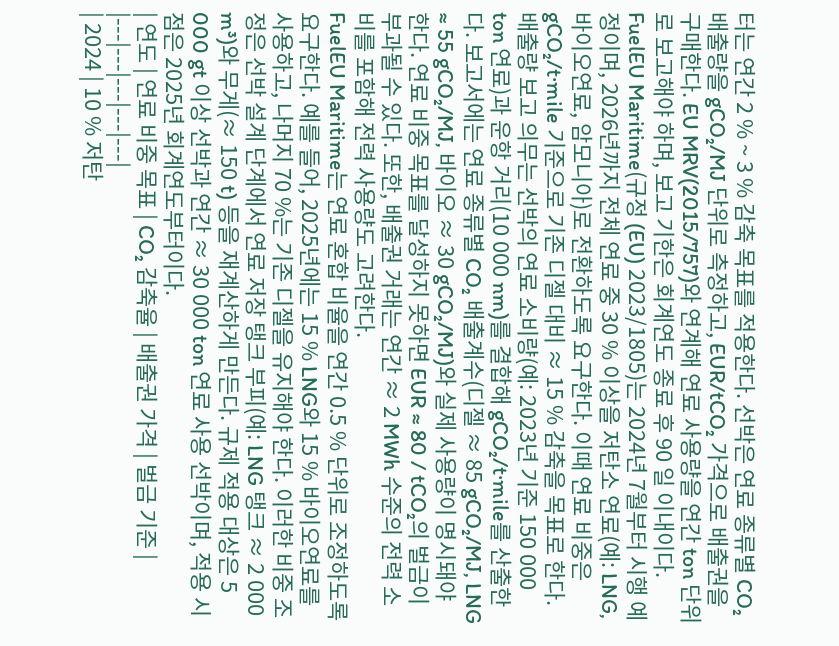터는 연간 2 % ~ 3 % 감축 목표를 적용한다. 선박은 연료 종류별 CO₂ 배출량을 gCO₂/MJ 단위로 측정하고, EUR/tCO₂ 가격으로 배출권을 구매한다. EU MRV(2015/757)와 연계해 연료 사용량을 연간 ton 단위로 보고해야 하며, 보고 기한은 회계연도 종료 후 90 일 이내이다. FuelEU Maritime(규정 (EU) 2023/1805)는 2024년 7월부터 시행 예정이며, 2026년까지 전체 연료 중 30 % 이상을 저탄소 연료(예: LNG, 바이오연료, 암모니아)로 전환하도록 요구한다. 이때 연료 비중은 gCO₂/t·mile 기준으로 기존 디젤 대비 ≈ 15 % 감축을 목표로 한다.
배출량 보고 의무는 선박의 연료 소비량(예: 2023년 기준 150 000 ton 연료)과 운항 거리(10 000 nm)를 결합해 gCO₂/t·mile를 산출한다. 보고서에는 연료 종류별 CO₂ 배출계수(디젤 ≈ 85 gCO₂/MJ, LNG ≈ 55 gCO₂/MJ, 바이오 ≈ 30 gCO₂/MJ)와 실제 사용량이 명시돼야 한다. 연료 비중 목표를 달성하지 못하면 EUR ≈ 80 / tCO₂의 벌금이 부과될 수 있다. 또한, 배출권 거래는 연간 ≈ 2 MWh 수준의 전력 소비를 포함해 전력 사용량도 고려한다.
FuelEU Maritime는 연료 혼합 비율을 연간 0.5 % 단위로 조정하도록 요구한다. 예를 들어, 2025년에는 15 % LNG와 15 % 바이오연료를 사용하고, 나머지 70 %는 기존 디젤을 유지해야 한다. 이러한 비중 조정은 선박 설계 단계에서 연료 저장 탱크 부피(예: LNG 탱크 ≈ 2 000 m³)와 무게(≈ 150 t) 등을 재계산하게 만든다. 규제 적용 대상은 5 000 gt 이상 선박과 연간 ≈ 30 000 ton 연료 사용 선박이며, 적용 시점은 2025년 회계연도부터이다.
| 연도 | 연료 비중 목표 | CO₂ 감축율 | 배출권 가격 | 벌금 기준 |
|---|---|---|---|---|
| 2024 | 10 % 저탄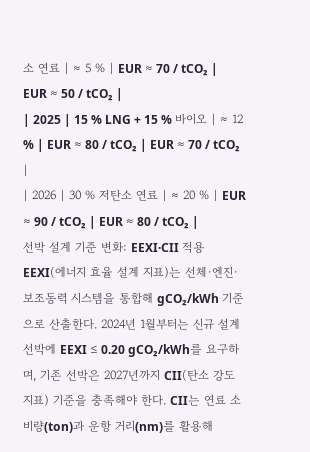소 연료 | ≈ 5 % | EUR ≈ 70 / tCO₂ | EUR ≈ 50 / tCO₂ |
| 2025 | 15 % LNG + 15 % 바이오 | ≈ 12 % | EUR ≈ 80 / tCO₂ | EUR ≈ 70 / tCO₂ |
| 2026 | 30 % 저탄소 연료 | ≈ 20 % | EUR ≈ 90 / tCO₂ | EUR ≈ 80 / tCO₂ |
선박 설계 기준 변화: EEXI·CII 적용
EEXI(에너지 효율 설계 지표)는 선체·엔진·보조동력 시스템을 통합해 gCO₂/kWh 기준으로 산출한다. 2024년 1월부터는 신규 설계 선박에 EEXI ≤ 0.20 gCO₂/kWh를 요구하며, 기존 선박은 2027년까지 CII(탄소 강도 지표) 기준을 충족해야 한다. CII는 연료 소비량(ton)과 운항 거리(nm)를 활용해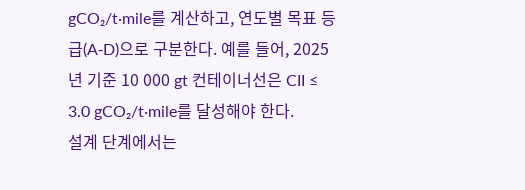gCO₂/t·mile를 계산하고, 연도별 목표 등급(A‑D)으로 구분한다. 예를 들어, 2025년 기준 10 000 gt 컨테이너선은 CII ≤ 3.0 gCO₂/t·mile를 달성해야 한다.
설계 단계에서는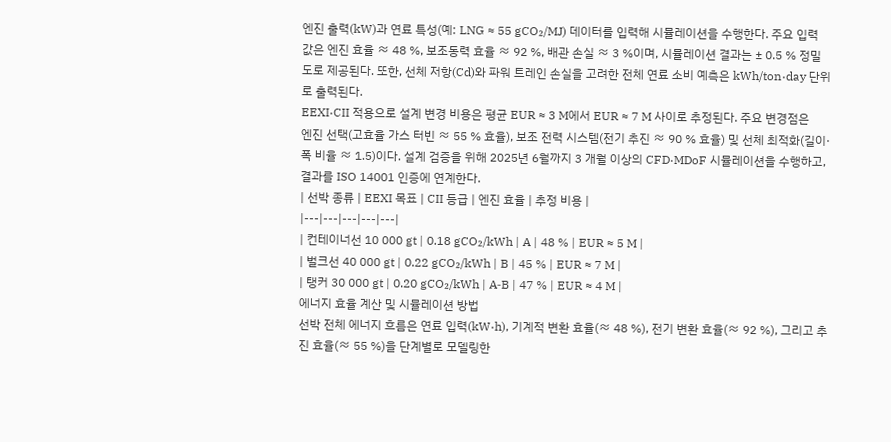엔진 출력(kW)과 연료 특성(예: LNG ≈ 55 gCO₂/MJ) 데이터를 입력해 시뮬레이션을 수행한다. 주요 입력값은 엔진 효율 ≈ 48 %, 보조동력 효율 ≈ 92 %, 배관 손실 ≈ 3 %이며, 시뮬레이션 결과는 ± 0.5 % 정밀도로 제공된다. 또한, 선체 저항(Cd)와 파워 트레인 손실을 고려한 전체 연료 소비 예측은 kWh/ton·day 단위로 출력된다.
EEXI·CII 적용으로 설계 변경 비용은 평균 EUR ≈ 3 M에서 EUR ≈ 7 M 사이로 추정된다. 주요 변경점은 엔진 선택(고효율 가스 터빈 ≈ 55 % 효율), 보조 전력 시스템(전기 추진 ≈ 90 % 효율) 및 선체 최적화(길이·폭 비율 ≈ 1.5)이다. 설계 검증을 위해 2025년 6월까지 3 개월 이상의 CFD·MDoF 시뮬레이션을 수행하고, 결과를 ISO 14001 인증에 연계한다.
| 선박 종류 | EEXI 목표 | CII 등급 | 엔진 효율 | 추정 비용 |
|---|---|---|---|---|
| 컨테이너선 10 000 gt | 0.18 gCO₂/kWh | A | 48 % | EUR ≈ 5 M |
| 벌크선 40 000 gt | 0.22 gCO₂/kWh | B | 45 % | EUR ≈ 7 M |
| 탱커 30 000 gt | 0.20 gCO₂/kWh | A‑B | 47 % | EUR ≈ 4 M |
에너지 효율 계산 및 시뮬레이션 방법
선박 전체 에너지 흐름은 연료 입력(kW·h), 기계적 변환 효율(≈ 48 %), 전기 변환 효율(≈ 92 %), 그리고 추진 효율(≈ 55 %)을 단계별로 모델링한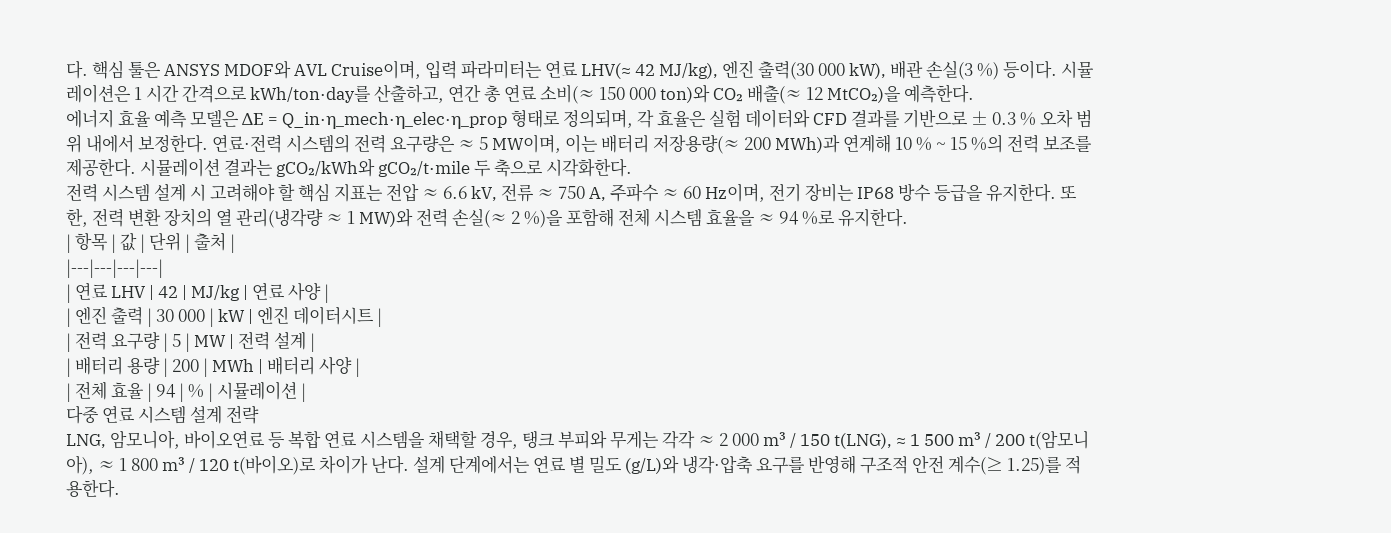다. 핵심 툴은 ANSYS MDOF와 AVL Cruise이며, 입력 파라미터는 연료 LHV(≈ 42 MJ/kg), 엔진 출력(30 000 kW), 배관 손실(3 %) 등이다. 시뮬레이션은 1 시간 간격으로 kWh/ton·day를 산출하고, 연간 총 연료 소비(≈ 150 000 ton)와 CO₂ 배출(≈ 12 MtCO₂)을 예측한다.
에너지 효율 예측 모델은 ΔE = Q_in·η_mech·η_elec·η_prop 형태로 정의되며, 각 효율은 실험 데이터와 CFD 결과를 기반으로 ± 0.3 % 오차 범위 내에서 보정한다. 연료·전력 시스템의 전력 요구량은 ≈ 5 MW이며, 이는 배터리 저장용량(≈ 200 MWh)과 연계해 10 % ~ 15 %의 전력 보조를 제공한다. 시뮬레이션 결과는 gCO₂/kWh와 gCO₂/t·mile 두 축으로 시각화한다.
전력 시스템 설계 시 고려해야 할 핵심 지표는 전압 ≈ 6.6 kV, 전류 ≈ 750 A, 주파수 ≈ 60 Hz이며, 전기 장비는 IP68 방수 등급을 유지한다. 또한, 전력 변환 장치의 열 관리(냉각량 ≈ 1 MW)와 전력 손실(≈ 2 %)을 포함해 전체 시스템 효율을 ≈ 94 %로 유지한다.
| 항목 | 값 | 단위 | 출처 |
|---|---|---|---|
| 연료 LHV | 42 | MJ/kg | 연료 사양 |
| 엔진 출력 | 30 000 | kW | 엔진 데이터시트 |
| 전력 요구량 | 5 | MW | 전력 설계 |
| 배터리 용량 | 200 | MWh | 배터리 사양 |
| 전체 효율 | 94 | % | 시뮬레이션 |
다중 연료 시스템 설계 전략
LNG, 암모니아, 바이오연료 등 복합 연료 시스템을 채택할 경우, 탱크 부피와 무게는 각각 ≈ 2 000 m³ / 150 t(LNG), ≈ 1 500 m³ / 200 t(암모니아), ≈ 1 800 m³ / 120 t(바이오)로 차이가 난다. 설계 단계에서는 연료 별 밀도 (g/L)와 냉각·압축 요구를 반영해 구조적 안전 계수(≥ 1.25)를 적용한다.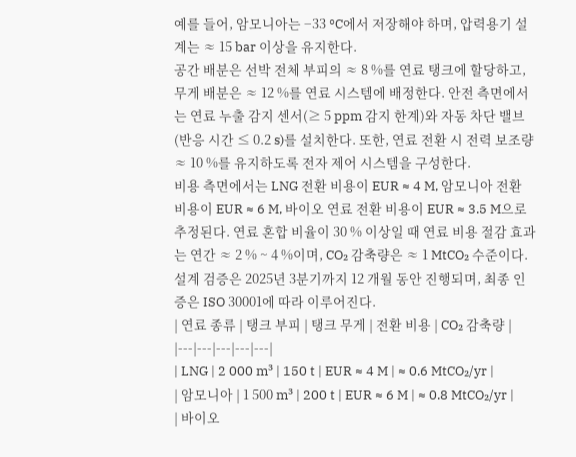예를 들어, 암모니아는 −33 °C에서 저장해야 하며, 압력용기 설계는 ≈ 15 bar 이상을 유지한다.
공간 배분은 선박 전체 부피의 ≈ 8 %를 연료 탱크에 할당하고, 무게 배분은 ≈ 12 %를 연료 시스템에 배정한다. 안전 측면에서는 연료 누출 감지 센서(≥ 5 ppm 감지 한계)와 자동 차단 밸브(반응 시간 ≤ 0.2 s)를 설치한다. 또한, 연료 전환 시 전력 보조량 ≈ 10 %를 유지하도록 전자 제어 시스템을 구성한다.
비용 측면에서는 LNG 전환 비용이 EUR ≈ 4 M, 암모니아 전환 비용이 EUR ≈ 6 M, 바이오 연료 전환 비용이 EUR ≈ 3.5 M으로 추정된다. 연료 혼합 비율이 30 % 이상일 때 연료 비용 절감 효과는 연간 ≈ 2 % ~ 4 %이며, CO₂ 감축량은 ≈ 1 MtCO₂ 수준이다. 설계 검증은 2025년 3분기까지 12 개월 동안 진행되며, 최종 인증은 ISO 30001에 따라 이루어진다.
| 연료 종류 | 탱크 부피 | 탱크 무게 | 전환 비용 | CO₂ 감축량 |
|---|---|---|---|---|
| LNG | 2 000 m³ | 150 t | EUR ≈ 4 M | ≈ 0.6 MtCO₂/yr |
| 암모니아 | 1 500 m³ | 200 t | EUR ≈ 6 M | ≈ 0.8 MtCO₂/yr |
| 바이오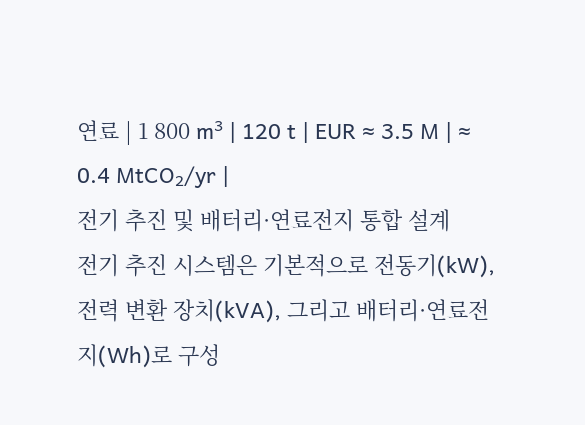연료 | 1 800 m³ | 120 t | EUR ≈ 3.5 M | ≈ 0.4 MtCO₂/yr |
전기 추진 및 배터리·연료전지 통합 설계
전기 추진 시스템은 기본적으로 전동기(kW), 전력 변환 장치(kVA), 그리고 배터리·연료전지(Wh)로 구성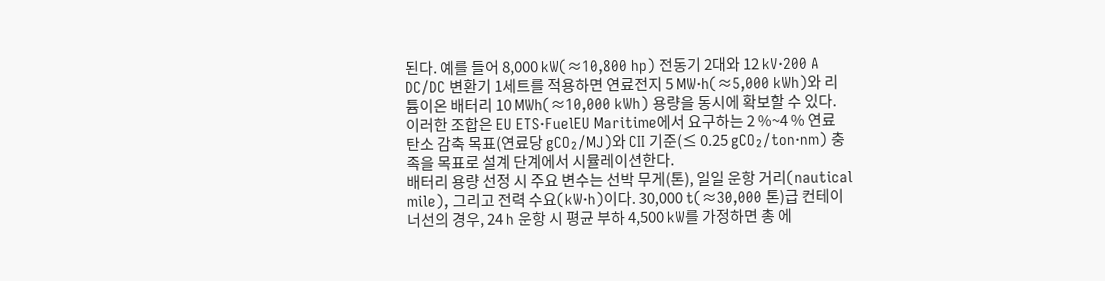된다. 예를 들어 8,000 kW(≈10,800 hp) 전동기 2대와 12 kV·200 A DC/DC 변환기 1세트를 적용하면 연료전지 5 MW·h(≈5,000 kWh)와 리튬이온 배터리 10 MWh(≈10,000 kWh) 용량을 동시에 확보할 수 있다. 이러한 조합은 EU ETS·FuelEU Maritime에서 요구하는 2 %~4 % 연료 탄소 감축 목표(연료당 gCO₂/MJ)와 CII 기준(≤ 0.25 gCO₂/ton·nm) 충족을 목표로 설계 단계에서 시뮬레이션한다.
배터리 용량 선정 시 주요 변수는 선박 무게(톤), 일일 운항 거리(nautical mile), 그리고 전력 수요(kW·h)이다. 30,000 t(≈30,000 톤)급 컨테이너선의 경우, 24 h 운항 시 평균 부하 4,500 kW를 가정하면 총 에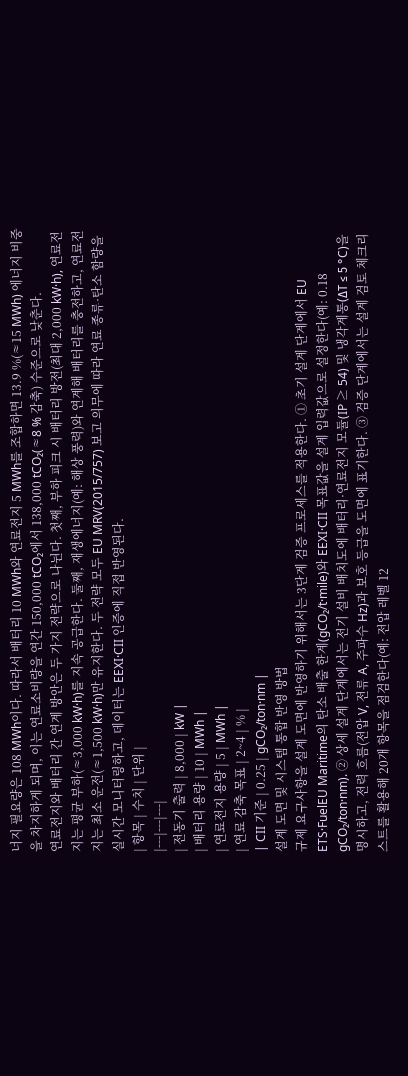너지 필요량은 108 MWh이다. 따라서 배터리 10 MWh와 연료전지 5 MWh를 조합하면 13.9 %(≈15 MWh) 에너지 비중을 차지하게 되며, 이는 연료소비량을 연간 150,000 tCO₂에서 138,000 tCO₂(≈8 % 감축) 수준으로 낮춘다.
연료전지와 배터리 간 연계 방안은 두 가지 전략으로 나뉜다. 첫째, 부하 피크 시 배터리 방전(최대 2,000 kW·h), 연료전지는 평균 부하(≈3,000 kW·h)를 지속 공급한다. 둘째, 재생에너지(예: 해상 풍력)와 연계해 배터리를 충전하고, 연료전지는 최소 운전(≈1,500 kW·h)만 유지한다. 두 전략 모두 EU MRV(2015/757) 보고 의무에 따라 연료 종류·탄소 함량을 실시간 모니터링하고, 데이터는 EEXI·CII 인증에 직접 반영된다.
| 항목 | 수치 | 단위 |
|---|---|---|
| 전동기 출력 | 8,000 | kW |
| 배터리 용량 | 10 | MWh |
| 연료전지 용량 | 5 | MWh |
| 연료 감축 목표 | 2~4 | % |
| CII 기준 | 0.25 | gCO₂/ton·nm |
설계 도면 및 시스템 통합 반영 방법
규제 요구사항을 설계 도면에 반영하기 위해서는 3단계 검증 프로세스를 적용한다. ① 초기 설계 단계에서 EU ETS·FuelEU Maritime의 탄소 배출 한계(gCO₂/t·mile)와 EEXI·CII 목표값을 설계 입력값으로 설정한다(예: 0.18 gCO₂/ton·nm). ② 상세 설계 단계에서는 전기 설비 배치도에 배터리·연료전지 모듈(IP ≥ 54) 및 냉각계통(ΔT ≤ 5 °C)을 명시하고, 전력 흐름(전압 V, 전류 A, 주파수 Hz)과 보호 등급을 도면에 표기한다. ③ 검증 단계에서는 설계 검토 체크리스트를 활용해 20개 항목을 점검한다(예: 전압 레벨 12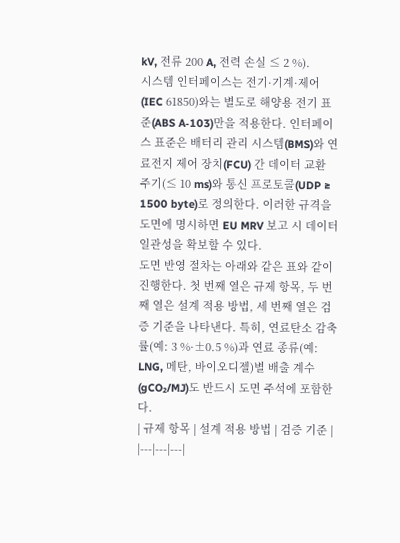kV, 전류 200 A, 전력 손실 ≤ 2 %).
시스템 인터페이스는 전기·기계·제어(IEC 61850)와는 별도로 해양용 전기 표준(ABS A‑103)만을 적용한다. 인터페이스 표준은 배터리 관리 시스템(BMS)와 연료전지 제어 장치(FCU) 간 데이터 교환 주기(≤ 10 ms)와 통신 프로토콜(UDP ≥ 1500 byte)로 정의한다. 이러한 규격을 도면에 명시하면 EU MRV 보고 시 데이터 일관성을 확보할 수 있다.
도면 반영 절차는 아래와 같은 표와 같이 진행한다. 첫 번째 열은 규제 항목, 두 번째 열은 설계 적용 방법, 세 번째 열은 검증 기준을 나타낸다. 특히, 연료탄소 감축률(예: 3 %·±0.5 %)과 연료 종류(예: LNG, 메탄, 바이오디젤)별 배출 계수(gCO₂/MJ)도 반드시 도면 주석에 포함한다.
| 규제 항목 | 설계 적용 방법 | 검증 기준 |
|---|---|---|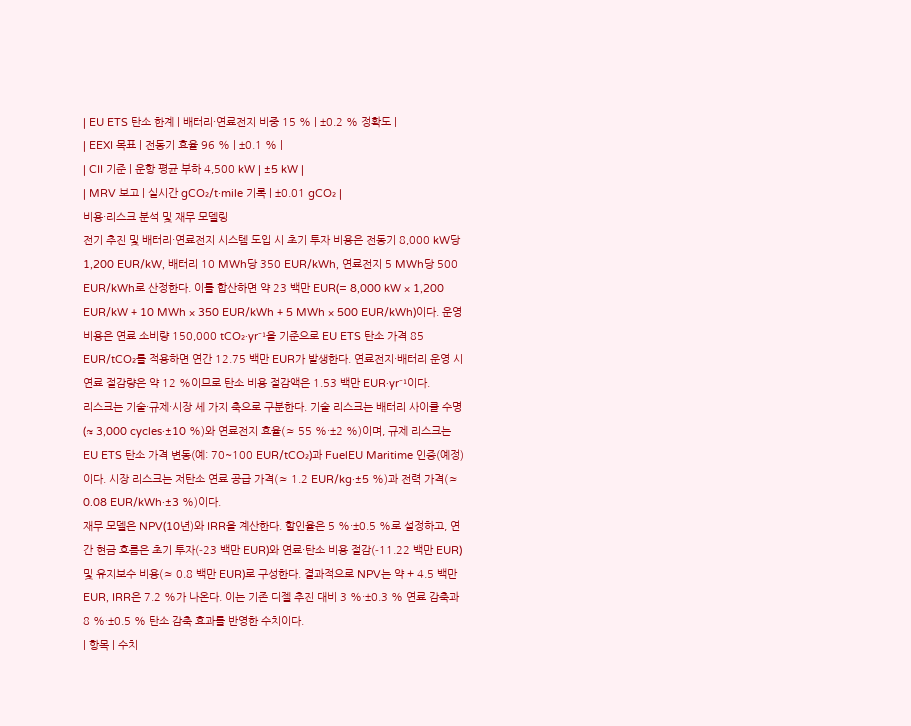| EU ETS 탄소 한계 | 배터리·연료전지 비중 15 % | ±0.2 % 정확도 |
| EEXI 목표 | 전동기 효율 96 % | ±0.1 % |
| CII 기준 | 운항 평균 부하 4,500 kW | ±5 kW |
| MRV 보고 | 실시간 gCO₂/t·mile 기록 | ±0.01 gCO₂ |
비용·리스크 분석 및 재무 모델링
전기 추진 및 배터리·연료전지 시스템 도입 시 초기 투자 비용은 전동기 8,000 kW당 1,200 EUR/kW, 배터리 10 MWh당 350 EUR/kWh, 연료전지 5 MWh당 500 EUR/kWh로 산정한다. 이를 합산하면 약 23 백만 EUR(= 8,000 kW × 1,200 EUR/kW + 10 MWh × 350 EUR/kWh + 5 MWh × 500 EUR/kWh)이다. 운영 비용은 연료 소비량 150,000 tCO₂·yr⁻¹을 기준으로 EU ETS 탄소 가격 85 EUR/tCO₂를 적용하면 연간 12.75 백만 EUR가 발생한다. 연료전지·배터리 운영 시 연료 절감량은 약 12 %이므로 탄소 비용 절감액은 1.53 백만 EUR·yr⁻¹이다.
리스크는 기술·규제·시장 세 가지 축으로 구분한다. 기술 리스크는 배터리 사이클 수명(≈ 3,000 cycles·±10 %)와 연료전지 효율(≈ 55 %·±2 %)이며, 규제 리스크는 EU ETS 탄소 가격 변동(예: 70~100 EUR/tCO₂)과 FuelEU Maritime 인증(예정)이다. 시장 리스크는 저탄소 연료 공급 가격(≈ 1.2 EUR/kg·±5 %)과 전력 가격(≈ 0.08 EUR/kWh·±3 %)이다.
재무 모델은 NPV(10년)와 IRR을 계산한다. 할인율은 5 %·±0.5 %로 설정하고, 연간 현금 흐름은 초기 투자(‑23 백만 EUR)와 연료·탄소 비용 절감(‑11.22 백만 EUR) 및 유지보수 비용(≈ 0.8 백만 EUR)로 구성한다. 결과적으로 NPV는 약 + 4.5 백만 EUR, IRR은 7.2 %가 나온다. 이는 기존 디젤 추진 대비 3 %·±0.3 % 연료 감축과 8 %·±0.5 % 탄소 감축 효과를 반영한 수치이다.
| 항목 | 수치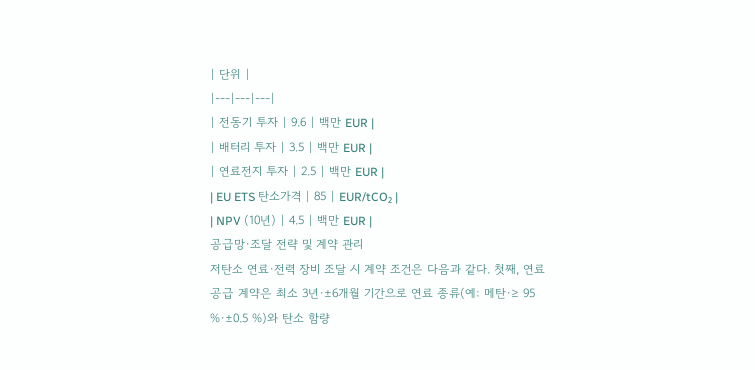| 단위 |
|---|---|---|
| 전동기 투자 | 9.6 | 백만 EUR |
| 배터리 투자 | 3.5 | 백만 EUR |
| 연료전지 투자 | 2.5 | 백만 EUR |
| EU ETS 탄소가격 | 85 | EUR/tCO₂ |
| NPV (10년) | 4.5 | 백만 EUR |
공급망·조달 전략 및 계약 관리
저탄소 연료·전력 장비 조달 시 계약 조건은 다음과 같다. 첫째, 연료 공급 계약은 최소 3년·±6개월 기간으로 연료 종류(예: 메탄·≥ 95 %·±0.5 %)와 탄소 함량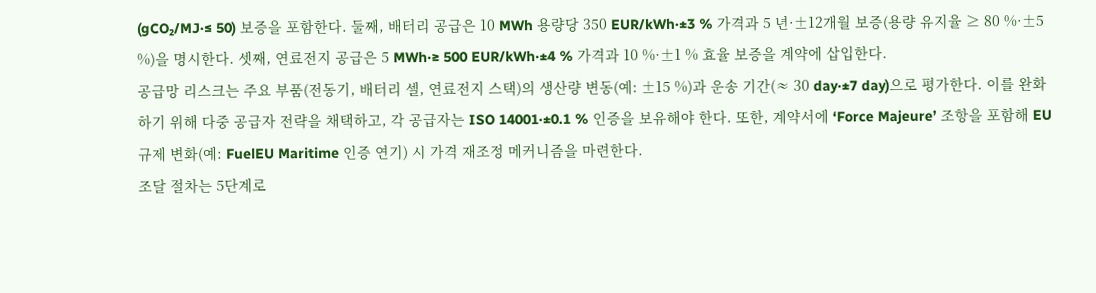(gCO₂/MJ·≤ 50) 보증을 포함한다. 둘째, 배터리 공급은 10 MWh 용량당 350 EUR/kWh·±3 % 가격과 5 년·±12개월 보증(용량 유지율 ≥ 80 %·±5 %)을 명시한다. 셋째, 연료전지 공급은 5 MWh·≥ 500 EUR/kWh·±4 % 가격과 10 %·±1 % 효율 보증을 계약에 삽입한다.
공급망 리스크는 주요 부품(전동기, 배터리 셀, 연료전지 스택)의 생산량 변동(예: ±15 %)과 운송 기간(≈ 30 day·±7 day)으로 평가한다. 이를 완화하기 위해 다중 공급자 전략을 채택하고, 각 공급자는 ISO 14001·±0.1 % 인증을 보유해야 한다. 또한, 계약서에 ‘Force Majeure’ 조항을 포함해 EU 규제 변화(예: FuelEU Maritime 인증 연기) 시 가격 재조정 메커니즘을 마련한다.
조달 절차는 5단계로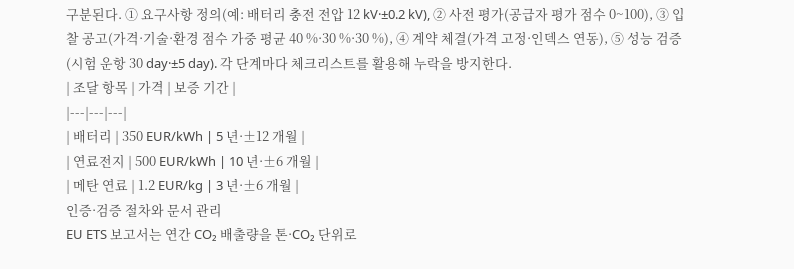구분된다. ① 요구사항 정의(예: 배터리 충전 전압 12 kV·±0.2 kV), ② 사전 평가(공급자 평가 점수 0~100), ③ 입찰 공고(가격·기술·환경 점수 가중 평균 40 %·30 %·30 %), ④ 계약 체결(가격 고정·인덱스 연동), ⑤ 성능 검증(시험 운항 30 day·±5 day). 각 단계마다 체크리스트를 활용해 누락을 방지한다.
| 조달 항목 | 가격 | 보증 기간 |
|---|---|---|
| 배터리 | 350 EUR/kWh | 5 년·±12 개월 |
| 연료전지 | 500 EUR/kWh | 10 년·±6 개월 |
| 메탄 연료 | 1.2 EUR/kg | 3 년·±6 개월 |
인증·검증 절차와 문서 관리
EU ETS 보고서는 연간 CO₂ 배출량을 톤·CO₂ 단위로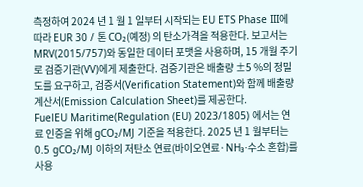측정하여 2024 년 1 월 1 일부터 시작되는 EU ETS Phase III에 따라 EUR 30 / 톤 CO₂(예정) 의 탄소가격을 적용한다. 보고서는 MRV(2015/757)와 동일한 데이터 포맷을 사용하며, 15 개월 주기로 검증기관(VV)에게 제출한다. 검증기관은 배출량 ±5 %의 정밀도를 요구하고, 검증서(Verification Statement)와 함께 배출량 계산서(Emission Calculation Sheet)를 제공한다.
FuelEU Maritime(Regulation (EU) 2023/1805) 에서는 연료 인증을 위해 gCO₂/MJ 기준을 적용한다. 2025 년 1 월부터는 0.5 gCO₂/MJ 이하의 저탄소 연료(바이오연료·NH₃·수소 혼합)를 사용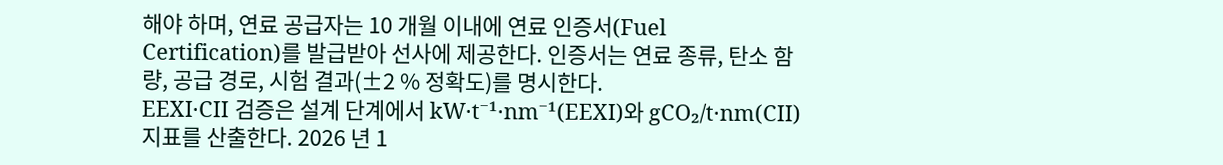해야 하며, 연료 공급자는 10 개월 이내에 연료 인증서(Fuel Certification)를 발급받아 선사에 제공한다. 인증서는 연료 종류, 탄소 함량, 공급 경로, 시험 결과(±2 % 정확도)를 명시한다.
EEXI·CII 검증은 설계 단계에서 kW·t⁻¹·nm⁻¹(EEXI)와 gCO₂/t·nm(CII) 지표를 산출한다. 2026 년 1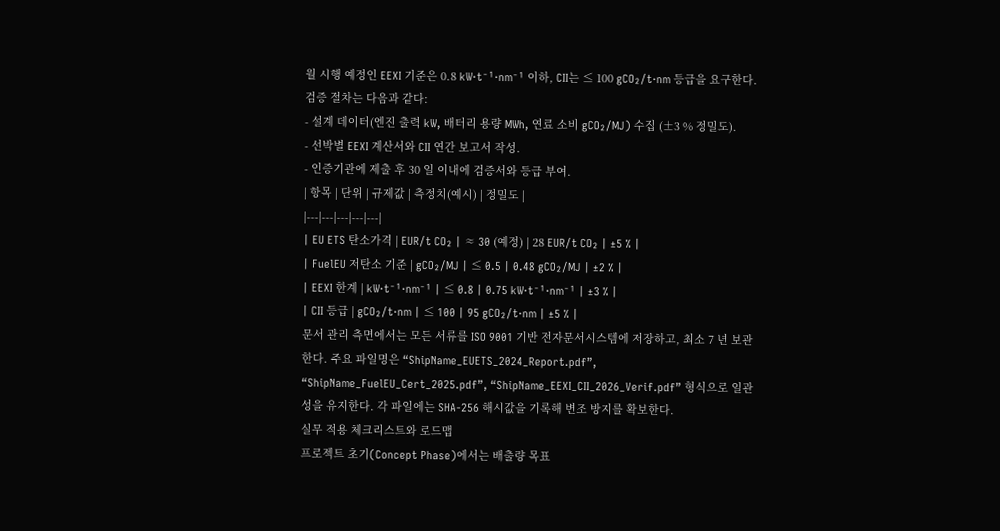월 시행 예정인 EEXI 기준은 0.8 kW·t⁻¹·nm⁻¹ 이하, CII는 ≤ 100 gCO₂/t·nm 등급을 요구한다. 검증 절차는 다음과 같다:
- 설계 데이터(엔진 출력 kW, 배터리 용량 MWh, 연료 소비 gCO₂/MJ) 수집 (±3 % 정밀도).
- 선박별 EEXI 계산서와 CII 연간 보고서 작성.
- 인증기관에 제출 후 30 일 이내에 검증서와 등급 부여.
| 항목 | 단위 | 규제값 | 측정치(예시) | 정밀도 |
|---|---|---|---|---|
| EU ETS 탄소가격 | EUR/t CO₂ | ≈ 30 (예정) | 28 EUR/t CO₂ | ±5 % |
| FuelEU 저탄소 기준 | gCO₂/MJ | ≤ 0.5 | 0.48 gCO₂/MJ | ±2 % |
| EEXI 한계 | kW·t⁻¹·nm⁻¹ | ≤ 0.8 | 0.75 kW·t⁻¹·nm⁻¹ | ±3 % |
| CII 등급 | gCO₂/t·nm | ≤ 100 | 95 gCO₂/t·nm | ±5 % |
문서 관리 측면에서는 모든 서류를 ISO 9001 기반 전자문서시스템에 저장하고, 최소 7 년 보관한다. 주요 파일명은 “ShipName_EUETS_2024_Report.pdf”, “ShipName_FuelEU_Cert_2025.pdf”, “ShipName_EEXI_CII_2026_Verif.pdf” 형식으로 일관성을 유지한다. 각 파일에는 SHA‑256 해시값을 기록해 변조 방지를 확보한다.
실무 적용 체크리스트와 로드맵
프로젝트 초기(Concept Phase)에서는 배출량 목표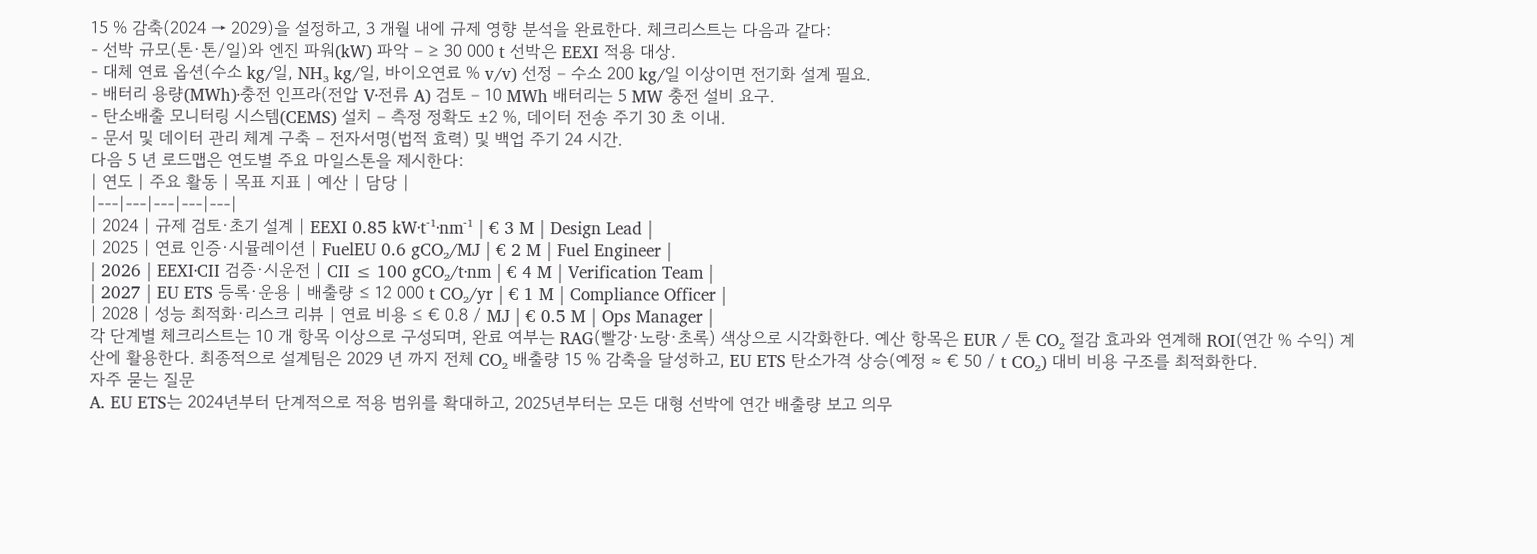15 % 감축(2024 → 2029)을 설정하고, 3 개월 내에 규제 영향 분석을 완료한다. 체크리스트는 다음과 같다:
- 선박 규모(톤·톤/일)와 엔진 파워(kW) 파악 – ≥ 30 000 t 선박은 EEXI 적용 대상.
- 대체 연료 옵션(수소 kg/일, NH₃ kg/일, 바이오연료 % v/v) 선정 – 수소 200 kg/일 이상이면 전기화 설계 필요.
- 배터리 용량(MWh)·충전 인프라(전압 V·전류 A) 검토 – 10 MWh 배터리는 5 MW 충전 설비 요구.
- 탄소배출 모니터링 시스템(CEMS) 설치 – 측정 정확도 ±2 %, 데이터 전송 주기 30 초 이내.
- 문서 및 데이터 관리 체계 구축 – 전자서명(법적 효력) 및 백업 주기 24 시간.
다음 5 년 로드맵은 연도별 주요 마일스톤을 제시한다:
| 연도 | 주요 활동 | 목표 지표 | 예산 | 담당 |
|---|---|---|---|---|
| 2024 | 규제 검토·초기 설계 | EEXI 0.85 kW·t⁻¹·nm⁻¹ | € 3 M | Design Lead |
| 2025 | 연료 인증·시뮬레이션 | FuelEU 0.6 gCO₂/MJ | € 2 M | Fuel Engineer |
| 2026 | EEXI·CII 검증·시운전 | CII ≤ 100 gCO₂/t·nm | € 4 M | Verification Team |
| 2027 | EU ETS 등록·운용 | 배출량 ≤ 12 000 t CO₂/yr | € 1 M | Compliance Officer |
| 2028 | 성능 최적화·리스크 리뷰 | 연료 비용 ≤ € 0.8 / MJ | € 0.5 M | Ops Manager |
각 단계별 체크리스트는 10 개 항목 이상으로 구성되며, 완료 여부는 RAG(빨강·노랑·초록) 색상으로 시각화한다. 예산 항목은 EUR / 톤 CO₂ 절감 효과와 연계해 ROI(연간 % 수익) 계산에 활용한다. 최종적으로 설계팀은 2029 년 까지 전체 CO₂ 배출량 15 % 감축을 달성하고, EU ETS 탄소가격 상승(예정 ≈ € 50 / t CO₂) 대비 비용 구조를 최적화한다.
자주 묻는 질문
A. EU ETS는 2024년부터 단계적으로 적용 범위를 확대하고, 2025년부터는 모든 대형 선박에 연간 배출량 보고 의무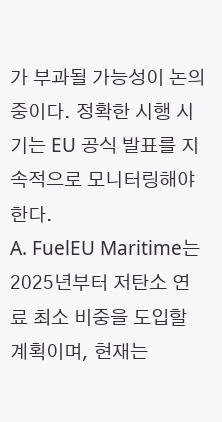가 부과될 가능성이 논의 중이다. 정확한 시행 시기는 EU 공식 발표를 지속적으로 모니터링해야 한다.
A. FuelEU Maritime는 2025년부터 저탄소 연료 최소 비중을 도입할 계획이며, 현재는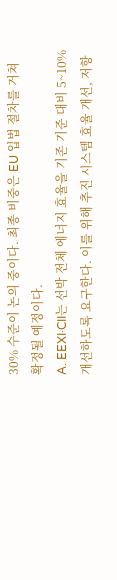30% 수준이 논의 중이다. 최종 비중은 EU 입법 절차를 거쳐 확정될 예정이다.
A. EEXI·CII는 선박 전체 에너지 효율을 기존 기준 대비 5~10% 개선하도록 요구한다. 이를 위해 추진 시스템 효율 개선, 저항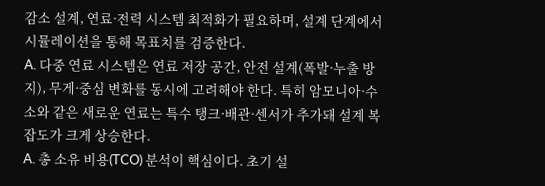감소 설계, 연료·전력 시스템 최적화가 필요하며, 설계 단계에서 시뮬레이션을 통해 목표치를 검증한다.
A. 다중 연료 시스템은 연료 저장 공간, 안전 설계(폭발·누출 방지), 무게·중심 변화를 동시에 고려해야 한다. 특히 암모니아·수소와 같은 새로운 연료는 특수 탱크·배관·센서가 추가돼 설계 복잡도가 크게 상승한다.
A. 총 소유 비용(TCO) 분석이 핵심이다. 초기 설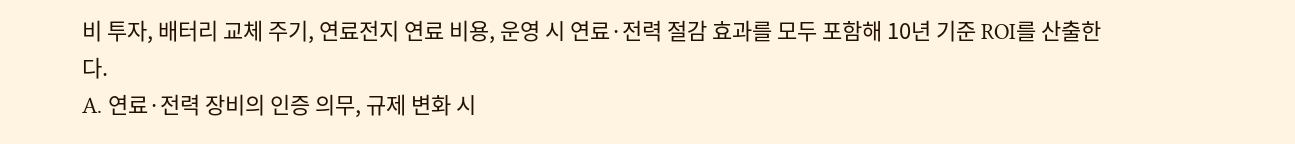비 투자, 배터리 교체 주기, 연료전지 연료 비용, 운영 시 연료·전력 절감 효과를 모두 포함해 10년 기준 ROI를 산출한다.
A. 연료·전력 장비의 인증 의무, 규제 변화 시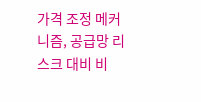가격 조정 메커니즘, 공급망 리스크 대비 비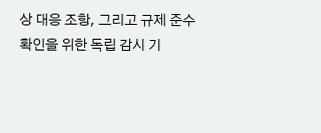상 대응 조항, 그리고 규제 준수 확인을 위한 독립 감시 기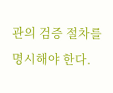관의 검증 절차를 명시해야 한다.